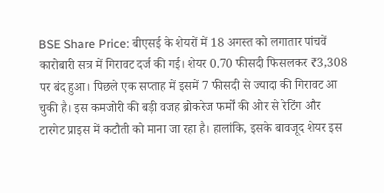BSE Share Price: बीएसई के शेयरों में 18 अगस्त को लगातार पांचवें कारोबारी सत्र में गिरावट दर्ज की गई। शेयर 0.70 फीसदी फिसलकर ₹3,308 पर बंद हुआ। पिछले एक सप्ताह में इसमें 7 फीसदी से ज्यादा की गिरावट आ चुकी है। इस कमजोरी की बड़ी वजह ब्रोकरेज फर्मों की ओर से रेटिंग और टारगेट प्राइस में कटौती को माना जा रहा है। हालांकि, इसके बावजूद शेयर इस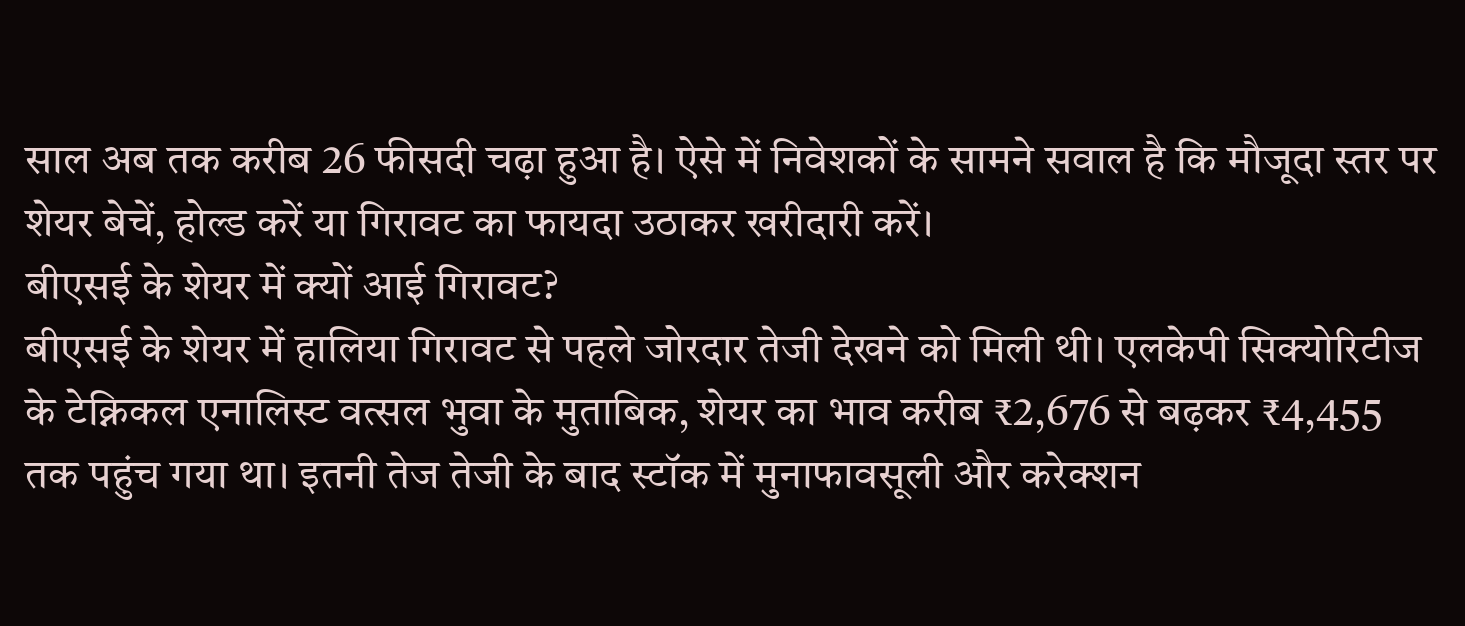साल अब तक करीब 26 फीसदी चढ़ा हुआ है। ऐसे में निवेशकों के सामने सवाल है कि मौजूदा स्तर पर शेयर बेचें, होल्ड करें या गिरावट का फायदा उठाकर खरीदारी करें।
बीएसई के शेयर में क्यों आई गिरावट?
बीएसई के शेयर में हालिया गिरावट से पहले जोरदार तेजी देखने को मिली थी। एलकेपी सिक्योरिटीज के टेक्निकल एनालिस्ट वत्सल भुवा के मुताबिक, शेयर का भाव करीब ₹2,676 से बढ़कर ₹4,455 तक पहुंच गया था। इतनी तेज तेजी के बाद स्टॉक में मुनाफावसूली और करेक्शन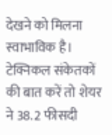देखने को मिलना स्वाभाविक है।
टेक्निकल संकेतकों की बात करें तो शेयर ने 38.2 फीसदी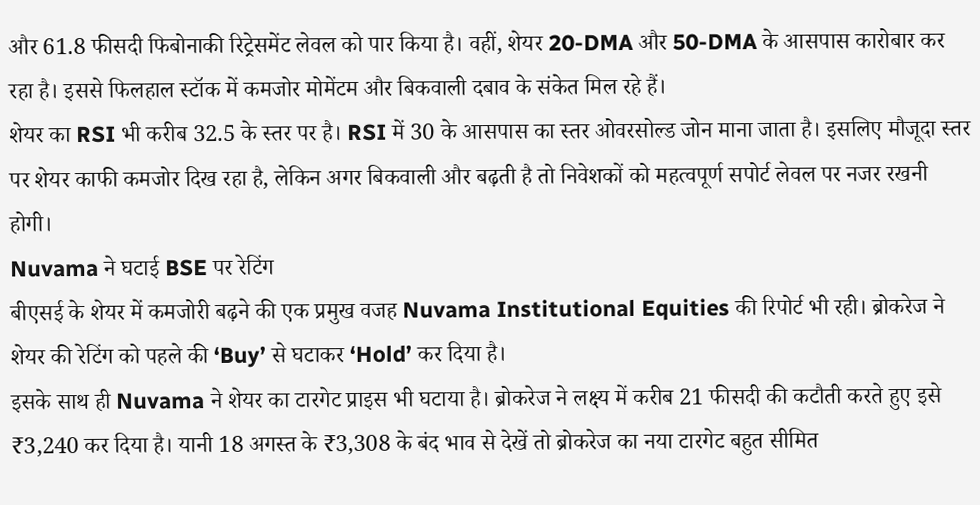और 61.8 फीसदी फिबोनाकी रिट्रेसमेंट लेवल को पार किया है। वहीं, शेयर 20-DMA और 50-DMA के आसपास कारोबार कर रहा है। इससे फिलहाल स्टॉक में कमजोर मोमेंटम और बिकवाली दबाव के संकेत मिल रहे हैं।
शेयर का RSI भी करीब 32.5 के स्तर पर है। RSI में 30 के आसपास का स्तर ओवरसोल्ड जोन माना जाता है। इसलिए मौजूदा स्तर पर शेयर काफी कमजोर दिख रहा है, लेकिन अगर बिकवाली और बढ़ती है तो निवेशकों को महत्वपूर्ण सपोर्ट लेवल पर नजर रखनी होगी।
Nuvama ने घटाई BSE पर रेटिंग
बीएसई के शेयर में कमजोरी बढ़ने की एक प्रमुख वजह Nuvama Institutional Equities की रिपोर्ट भी रही। ब्रोकरेज ने शेयर की रेटिंग को पहले की ‘Buy’ से घटाकर ‘Hold’ कर दिया है।
इसके साथ ही Nuvama ने शेयर का टारगेट प्राइस भी घटाया है। ब्रोकरेज ने लक्ष्य में करीब 21 फीसदी की कटौती करते हुए इसे ₹3,240 कर दिया है। यानी 18 अगस्त के ₹3,308 के बंद भाव से देखें तो ब्रोकरेज का नया टारगेट बहुत सीमित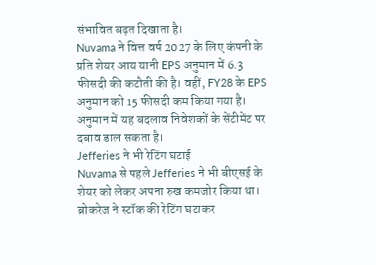संभावित बढ़त दिखाता है।
Nuvama ने वित्त वर्ष 2027 के लिए कंपनी के प्रति शेयर आय यानी EPS अनुमान में 6.3 फीसदी की कटौती की है। वहीं, FY28 के EPS अनुमान को 15 फीसदी कम किया गया है। अनुमान में यह बदलाव निवेशकों के सेंटीमेंट पर दबाव डाल सकता है।
Jefferies ने भी रेटिंग घटाई
Nuvama से पहले Jefferies ने भी बीएसई के शेयर को लेकर अपना रुख कमजोर किया था। ब्रोकरेज ने स्टॉक की रेटिंग घटाकर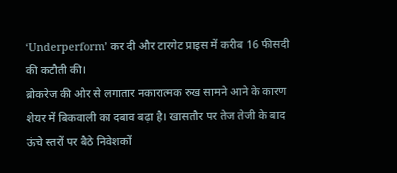‘Underperform’ कर दी और टारगेट प्राइस में करीब 16 फीसदी की कटौती की।
ब्रोकरेज की ओर से लगातार नकारात्मक रुख सामने आने के कारण शेयर में बिकवाली का दबाव बढ़ा है। खासतौर पर तेज तेजी के बाद ऊंचे स्तरों पर बैठे निवेशकों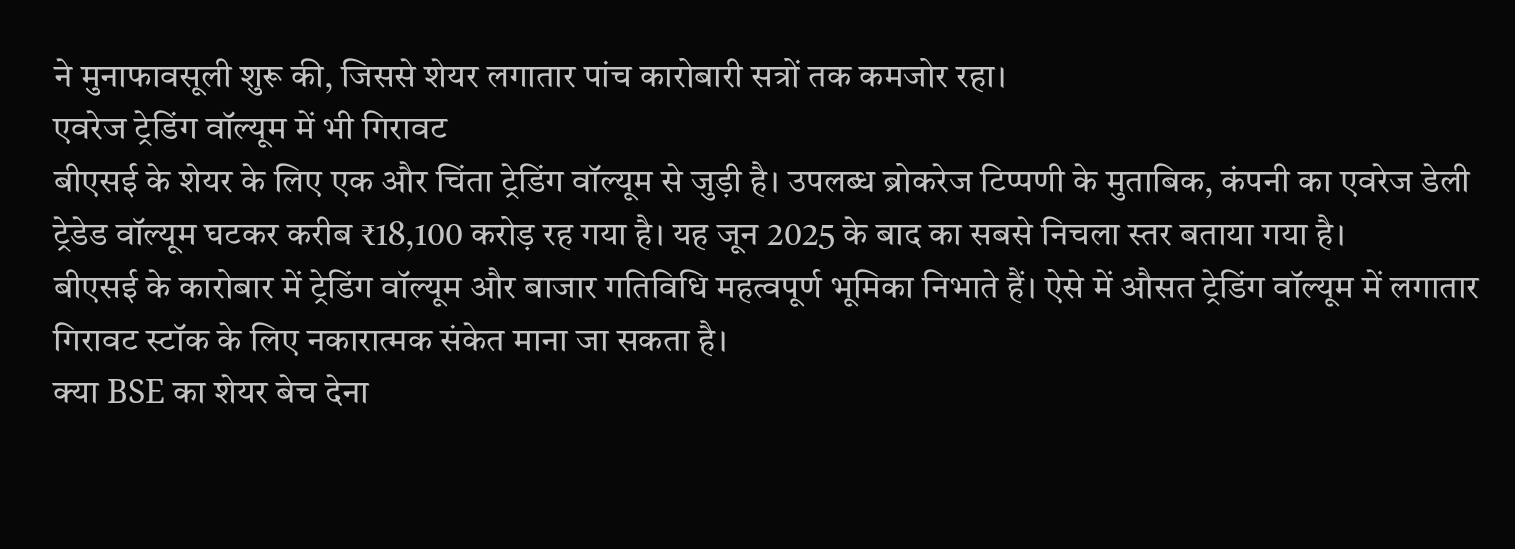ने मुनाफावसूली शुरू की, जिससे शेयर लगातार पांच कारोबारी सत्रों तक कमजोर रहा।
एवरेज ट्रेडिंग वॉल्यूम में भी गिरावट
बीएसई के शेयर के लिए एक और चिंता ट्रेडिंग वॉल्यूम से जुड़ी है। उपलब्ध ब्रोकरेज टिप्पणी के मुताबिक, कंपनी का एवरेज डेली ट्रेडेड वॉल्यूम घटकर करीब ₹18,100 करोड़ रह गया है। यह जून 2025 के बाद का सबसे निचला स्तर बताया गया है।
बीएसई के कारोबार में ट्रेडिंग वॉल्यूम और बाजार गतिविधि महत्वपूर्ण भूमिका निभाते हैं। ऐसे में औसत ट्रेडिंग वॉल्यूम में लगातार गिरावट स्टॉक के लिए नकारात्मक संकेत माना जा सकता है।
क्या BSE का शेयर बेच देना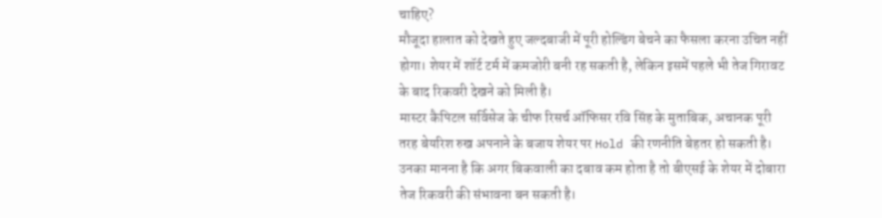चाहिए?
मौजूदा हालात को देखते हुए जल्दबाजी में पूरी होल्डिंग बेचने का फैसला करना उचित नहीं होगा। शेयर में शॉर्ट टर्म में कमजोरी बनी रह सकती है, लेकिन इसमें पहले भी तेज गिरावट के बाद रिकवरी देखने को मिली है।
मास्टर कैपिटल सर्विसेज के चीफ रिसर्च ऑफिसर रवि सिंह के मुताबिक, अचानक पूरी तरह बेयरिश रुख अपनाने के बजाय शेयर पर Hold की रणनीति बेहतर हो सकती है। उनका मानना है कि अगर बिकवाली का दबाव कम होता है तो बीएसई के शेयर में दोबारा तेज रिकवरी की संभावना बन सकती है।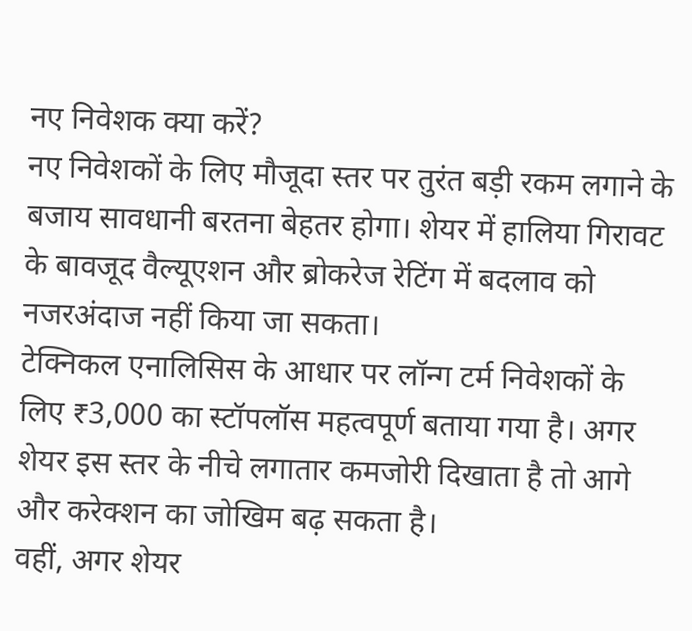नए निवेशक क्या करें?
नए निवेशकों के लिए मौजूदा स्तर पर तुरंत बड़ी रकम लगाने के बजाय सावधानी बरतना बेहतर होगा। शेयर में हालिया गिरावट के बावजूद वैल्यूएशन और ब्रोकरेज रेटिंग में बदलाव को नजरअंदाज नहीं किया जा सकता।
टेक्निकल एनालिसिस के आधार पर लॉन्ग टर्म निवेशकों के लिए ₹3,000 का स्टॉपलॉस महत्वपूर्ण बताया गया है। अगर शेयर इस स्तर के नीचे लगातार कमजोरी दिखाता है तो आगे और करेक्शन का जोखिम बढ़ सकता है।
वहीं, अगर शेयर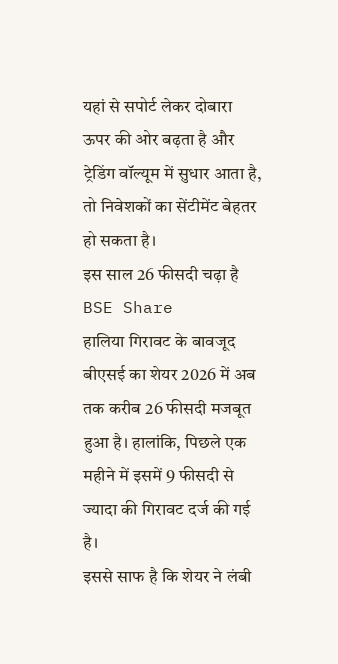यहां से सपोर्ट लेकर दोबारा ऊपर की ओर बढ़ता है और ट्रेडिंग वॉल्यूम में सुधार आता है, तो निवेशकों का सेंटीमेंट बेहतर हो सकता है।
इस साल 26 फीसदी चढ़ा है BSE Share
हालिया गिरावट के बावजूद बीएसई का शेयर 2026 में अब तक करीब 26 फीसदी मजबूत हुआ है। हालांकि, पिछले एक महीने में इसमें 9 फीसदी से ज्यादा की गिरावट दर्ज की गई है।
इससे साफ है कि शेयर ने लंबी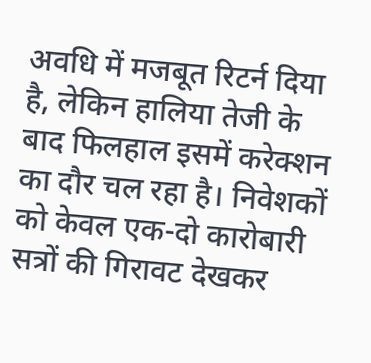अवधि में मजबूत रिटर्न दिया है, लेकिन हालिया तेजी के बाद फिलहाल इसमें करेक्शन का दौर चल रहा है। निवेशकों को केवल एक-दो कारोबारी सत्रों की गिरावट देखकर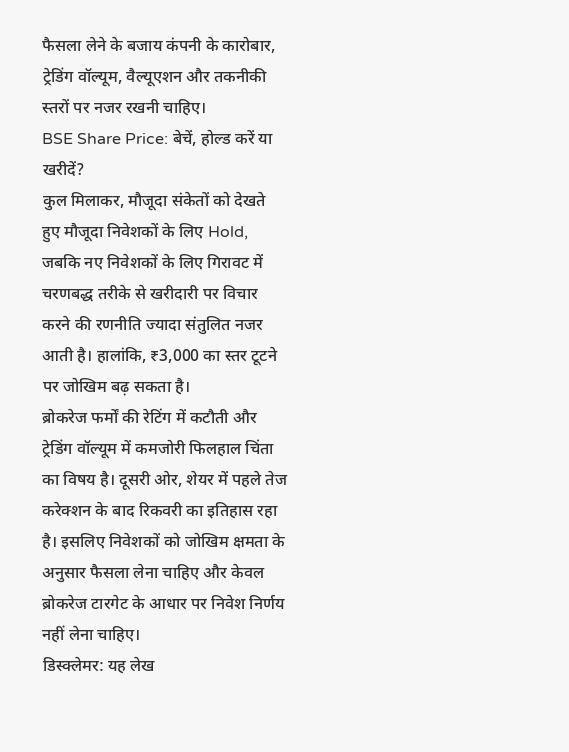फैसला लेने के बजाय कंपनी के कारोबार, ट्रेडिंग वॉल्यूम, वैल्यूएशन और तकनीकी स्तरों पर नजर रखनी चाहिए।
BSE Share Price: बेचें, होल्ड करें या खरीदें?
कुल मिलाकर, मौजूदा संकेतों को देखते हुए मौजूदा निवेशकों के लिए Hold, जबकि नए निवेशकों के लिए गिरावट में चरणबद्ध तरीके से खरीदारी पर विचार करने की रणनीति ज्यादा संतुलित नजर आती है। हालांकि, ₹3,000 का स्तर टूटने पर जोखिम बढ़ सकता है।
ब्रोकरेज फर्मों की रेटिंग में कटौती और ट्रेडिंग वॉल्यूम में कमजोरी फिलहाल चिंता का विषय है। दूसरी ओर, शेयर में पहले तेज करेक्शन के बाद रिकवरी का इतिहास रहा है। इसलिए निवेशकों को जोखिम क्षमता के अनुसार फैसला लेना चाहिए और केवल ब्रोकरेज टारगेट के आधार पर निवेश निर्णय नहीं लेना चाहिए।
डिस्क्लेमर: यह लेख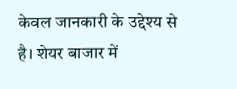केवल जानकारी के उद्देश्य से है। शेयर बाजार में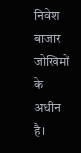निवेश बाजार जोखिमों के अधीन है।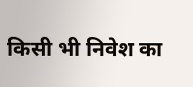किसी भी निवेश का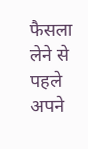फैसला लेने से पहले अपने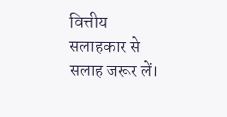वित्तीय सलाहकार से सलाह जरूर लें।